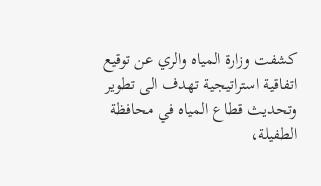كشفت وزارة المياه والري عن توقيع اتفاقية استراتيجية تهدف الى تطوير وتحديث قطاع المياه في محافظة الطفيلة،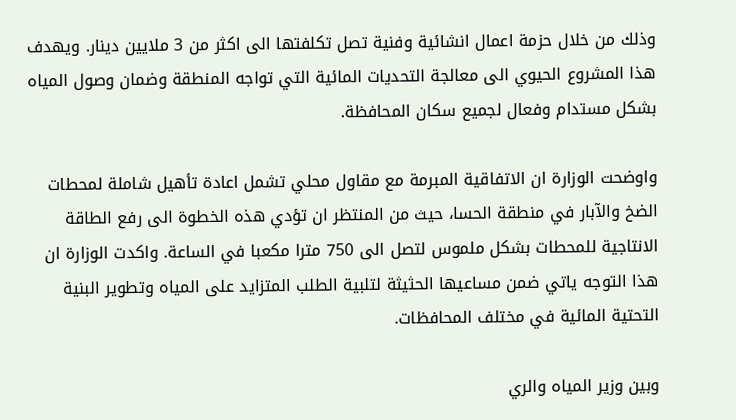وذلك من خلال حزمة اعمال انشائية وفنية تصل تكلفتها الى اكثر من 3 ملايين دينار. ويهدف هذا المشروع الحيوي الى معالجة التحديات المائية التي تواجه المنطقة وضمان وصول المياه بشكل مستدام وفعال لجميع سكان المحافظة.

واوضحت الوزارة ان الاتفاقية المبرمة مع مقاول محلي تشمل اعادة تأهيل شاملة لمحطات الضخ والآبار في منطقة الحسا، حيث من المنتظر ان تؤدي هذه الخطوة الى رفع الطاقة الانتاجية للمحطات بشكل ملموس لتصل الى 750 مترا مكعبا في الساعة. واكدت الوزارة ان هذا التوجه ياتي ضمن مساعيها الحثيثة لتلبية الطلب المتزايد على المياه وتطوير البنية التحتية المائية في مختلف المحافظات.

وبين وزير المياه والري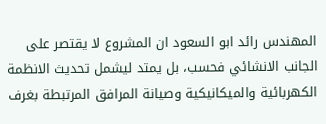المهندس رائد ابو السعود ان المشروع لا يقتصر على الجانب الانشائي فحسب، بل يمتد ليشمل تحديث الانظمة الكهربائية والميكانيكية وصيانة المرافق المرتبطة بغرف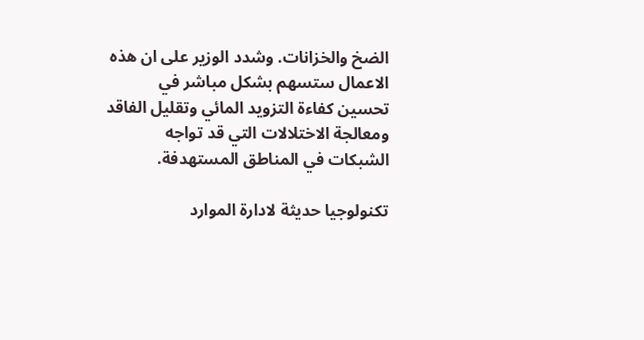الضخ والخزانات. وشدد الوزير على ان هذه الاعمال ستسهم بشكل مباشر في تحسين كفاءة التزويد المائي وتقليل الفاقد ومعالجة الاختلالات التي قد تواجه الشبكات في المناطق المستهدفة.

تكنولوجيا حديثة لادارة الموارد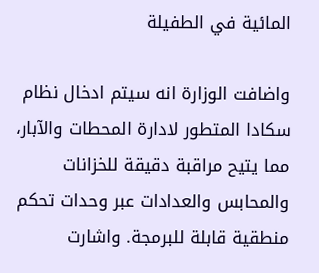المائية في الطفيلة

واضافت الوزارة انه سيتم ادخال نظام سكادا المتطور لادارة المحطات والآبار، مما يتيح مراقبة دقيقة للخزانات والمحابس والعدادات عبر وحدات تحكم منطقية قابلة للبرمجة. واشارت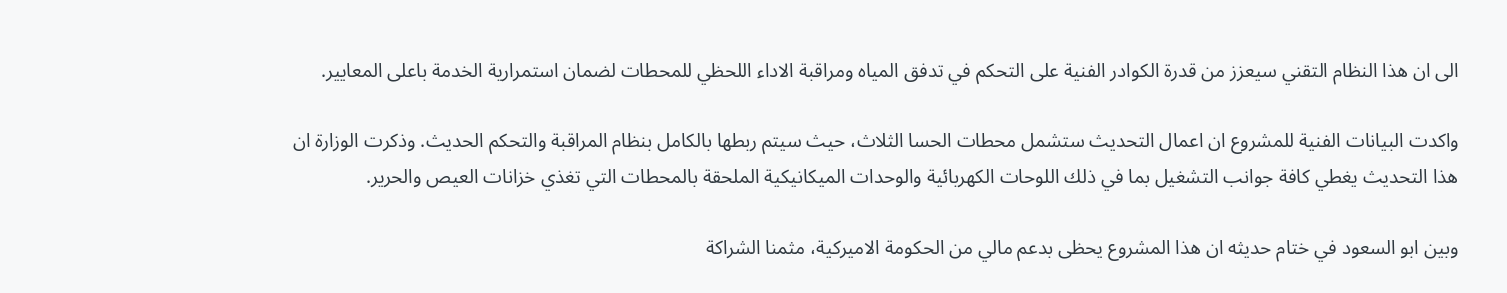الى ان هذا النظام التقني سيعزز من قدرة الكوادر الفنية على التحكم في تدفق المياه ومراقبة الاداء اللحظي للمحطات لضمان استمرارية الخدمة باعلى المعايير.

واكدت البيانات الفنية للمشروع ان اعمال التحديث ستشمل محطات الحسا الثلاث، حيث سيتم ربطها بالكامل بنظام المراقبة والتحكم الحديث. وذكرت الوزارة ان هذا التحديث يغطي كافة جوانب التشغيل بما في ذلك اللوحات الكهربائية والوحدات الميكانيكية الملحقة بالمحطات التي تغذي خزانات العيص والحرير.

وبين ابو السعود في ختام حديثه ان هذا المشروع يحظى بدعم مالي من الحكومة الاميركية، مثمنا الشراكة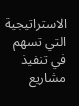الاستراتيجية التي تسهم في تنفيذ مشاريع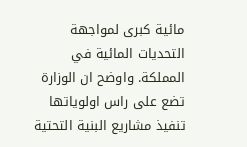مائية كبرى لمواجهة التحديات المائية في المملكة. واوضح ان الوزارة تضع على راس اولوياتها تنفيذ مشاريع البنية التحتية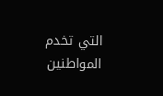التي تخدم المواطنين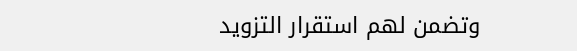وتضمن لهم استقرار التزويد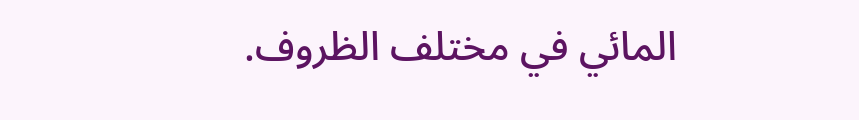المائي في مختلف الظروف.